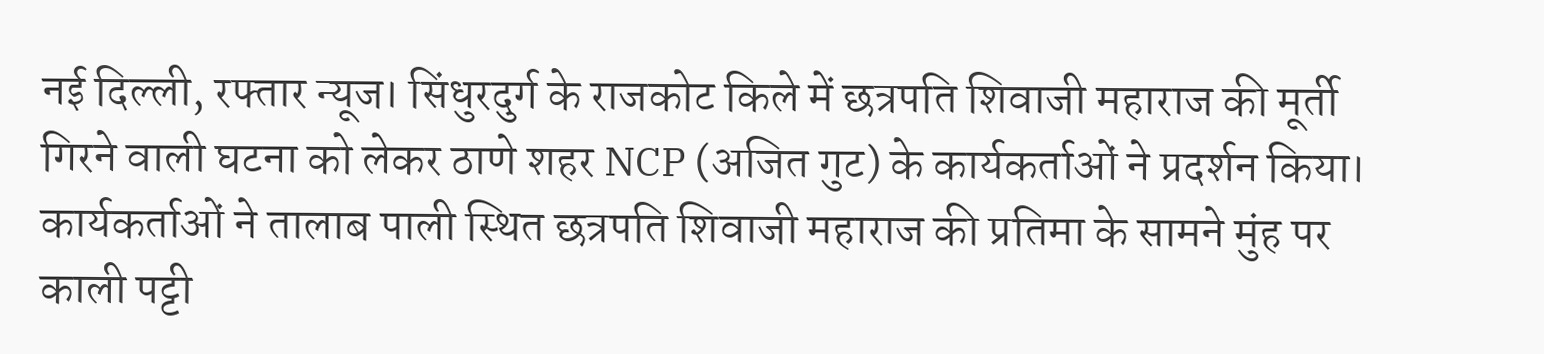नई दिल्ली, रफ्तार न्यूज। सिंधुरदुर्ग के राजकोट किले में छत्रपति शिवाजी महाराज की मूर्ती गिरने वाली घटना को लेकर ठाणे शहर NCP (अजित गुट) के कार्यकर्ताओं ने प्रदर्शन किया। कार्यकर्ताओं ने तालाब पाली स्थित छत्रपति शिवाजी महाराज की प्रतिमा के सामने मुंह पर काली पट्टी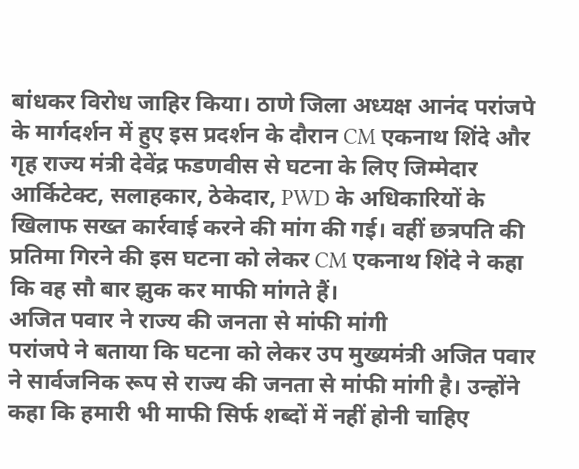बांधकर विरोध जाहिर किया। ठाणे जिला अध्यक्ष आनंद परांजपे के मार्गदर्शन में हुए इस प्रदर्शन के दौरान CM एकनाथ शिंदे और गृह राज्य मंत्री देवेंद्र फडणवीस से घटना के लिए जिम्मेदार आर्किटेक्ट, सलाहकार, ठेकेदार, PWD के अधिकारियों के खिलाफ सख्त कार्रवाई करने की मांग की गई। वहीं छत्रपति की प्रतिमा गिरने की इस घटना को लेकर CM एकनाथ शिंदे ने कहा कि वह सौ बार झुक कर माफी मांगते हैं।
अजित पवार ने राज्य की जनता से मांफी मांगी
परांजपे ने बताया कि घटना को लेकर उप मुख्यमंत्री अजित पवार ने सार्वजनिक रूप से राज्य की जनता से मांफी मांगी है। उन्होंने कहा कि हमारी भी माफी सिर्फ शब्दों में नहीं होनी चाहिए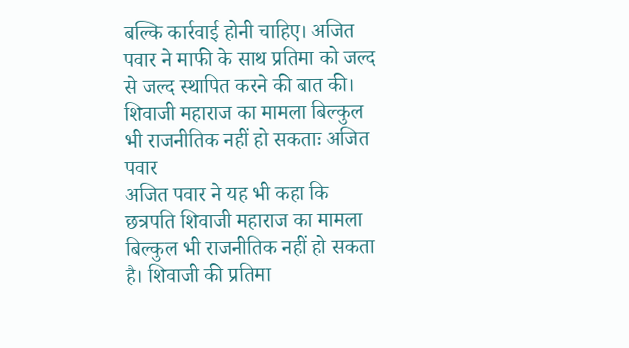बल्कि कार्रवाई होनी चाहिए। अजित पवार ने माफी के साथ प्रतिमा को जल्द से जल्द स्थापित करने की बात की।
शिवाजी महाराज का मामला बिल्कुल भी राजनीतिक नहीं हो सकताः अजित पवार
अजित पवार ने यह भी कहा कि छत्रपति शिवाजी महाराज का मामला बिल्कुल भी राजनीतिक नहीं हो सकता है। शिवाजी की प्रतिमा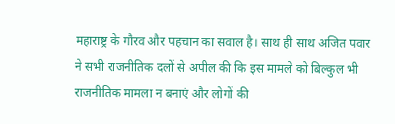महाराष्ट्र के गौरव और पहचान का सवाल है। साथ ही साथ अजित पवार ने सभी राजनीतिक दलों से अपील की कि इस मामले को बिल्कुल भी राजनीतिक मामला न बनाएं और लोगों की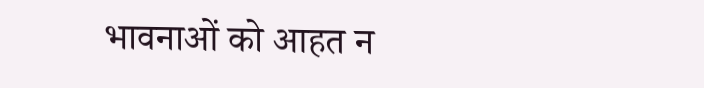भावनाओं को आहत न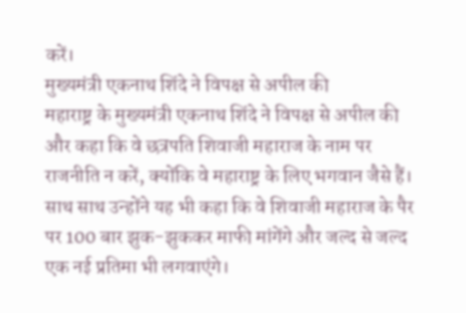करें।
मुख्यमंत्री एकनाथ शिंदे ने विपक्ष से अपील की
महाराष्ट्र के मुख्यमंत्री एकनाथ शिंदे ने विपक्ष से अपील की और कहा कि वे छत्रपति शिवाजी महाराज के नाम पर राजनीति न करें, क्योंकि वे महाराष्ट्र के लिए भगवान जैसे हैं। साथ साथ उन्होंने यह भी कहा कि वे शिवाजी महाराज के पैर पर 100 बार झुक-झुककर माफी मांगेंगे और जल्द से जल्द एक नई प्रतिमा भी लगवाएंगे।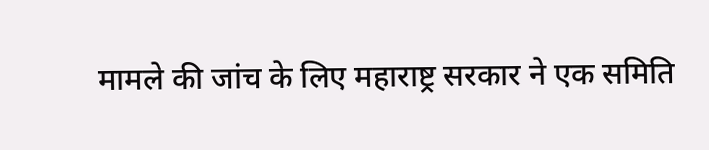मामले की जांच के लिए महाराष्ट्र सरकार ने एक समिति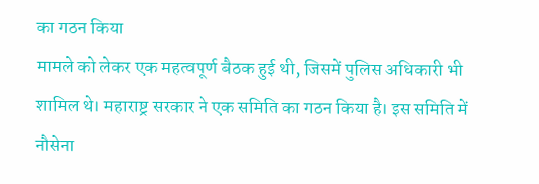का गठन किया
मामले को लेकर एक महत्वपूर्ण बैठक हुई थी, जिसमें पुलिस अधिकारी भी शामिल थे। महाराष्ट्र सरकार ने एक समिति का गठन किया है। इस समिति में नौसेना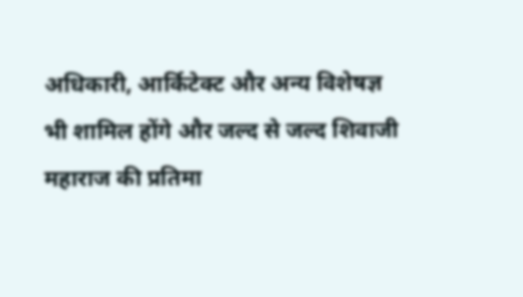अधिकारी, आर्किटेक्ट और अन्य विशेषज्ञ भी शामिल होंगे और जल्द से जल्द शिवाजी महाराज की प्रतिमा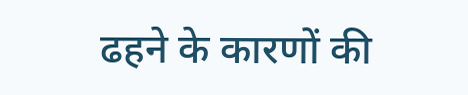ढहने के कारणों की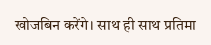खोजबिन करेंगे। साथ ही साथ प्रतिमा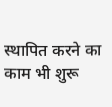स्थापित करने का काम भी शुरू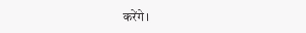करेंगे।